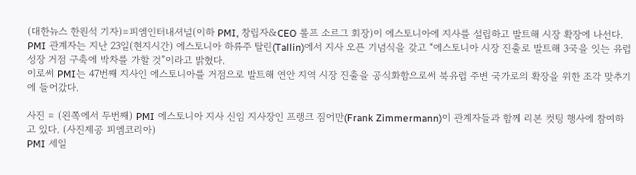(대한뉴스 한원석 기자)=피엠인터내셔널(이하 PMI, 창립자&CEO 롤프 소르그 회장)이 에스토니아에 지사를 설립하고 발트해 시장 확장에 나선다.
PMI 관계자는 지난 23일(현지시간) 에스토니아 하류주 탈린(Tallin)에서 지사 오픈 기념식을 갖고 “에스토니아 시장 진출로 발트해 3국을 잇는 유럽 성장 거점 구축에 박차를 가할 것”이라고 밝혔다.
이로써 PMI는 47번째 지사인 에스토니아를 거점으로 발트해 연안 지역 시장 진출을 공식화함으로써 북유럽 주변 국가로의 확장을 위한 조각 맞추기에 들어갔다.

사진 = (왼쪽에서 두번째) PMI 에스토니아 지사 신임 지사장인 프랭크 짐어만(Frank Zimmermann)이 관계자들과 함께 리본 컷팅 행사에 참여하고 있다. (사진제공 피엠코리아)
PMI 세일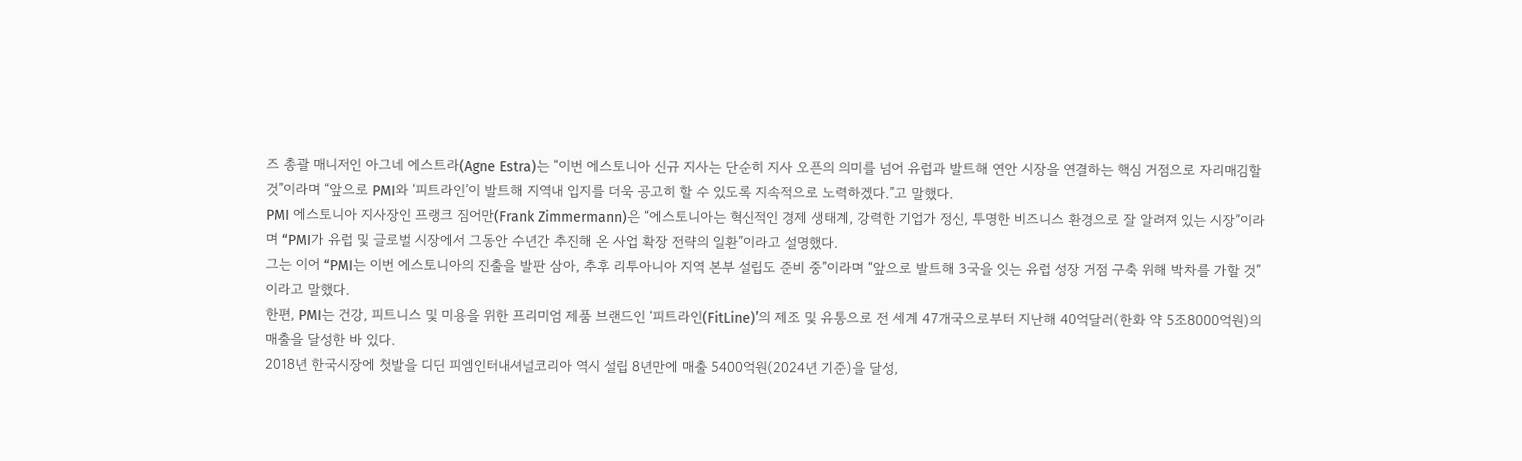즈 총괄 매니저인 아그네 에스트라(Agne Estra)는 “이번 에스토니아 신규 지사는 단순히 지사 오픈의 의미를 넘어 유럽과 발트해 연안 시장을 연결하는 핵심 거점으로 자리매김할 것”이라며 “앞으로 PMI와 ‘피트라인’이 발트해 지역내 입지를 더욱 공고히 할 수 있도록 지속적으로 노력하겠다.”고 말했다.
PMI 에스토니아 지사장인 프랭크 짐어만(Frank Zimmermann)은 “에스토니아는 혁신적인 경제 생태계, 강력한 기업가 정신, 투명한 비즈니스 환경으로 잘 알려져 있는 시장”이라며 “PMI가 유럽 및 글로벌 시장에서 그동안 수년간 추진해 온 사업 확장 전략의 일환”이라고 설명했다.
그는 이어 “PMI는 이번 에스토니아의 진출을 발판 삼아, 추후 리투아니아 지역 본부 설립도 준비 중”이라며 “앞으로 발트해 3국을 잇는 유럽 성장 거점 구축 위해 박차를 가할 것”이라고 말했다.
한편, PMI는 건강, 피트니스 및 미용을 위한 프리미엄 제품 브랜드인 ‘피트라인(FitLine)’의 제조 및 유통으로 전 세계 47개국으로부터 지난해 40억달러(한화 약 5조8000억원)의 매출을 달성한 바 있다.
2018년 한국시장에 첫발을 디딘 피엠인터내셔널코리아 역시 설립 8년만에 매출 5400억원(2024년 기준)을 달성,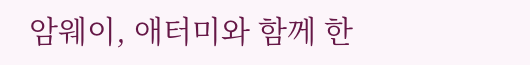암웨이, 애터미와 함께 한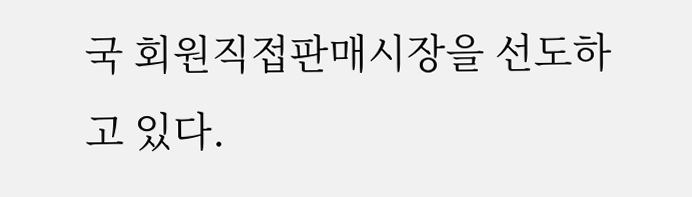국 회원직접판매시장을 선도하고 있다.